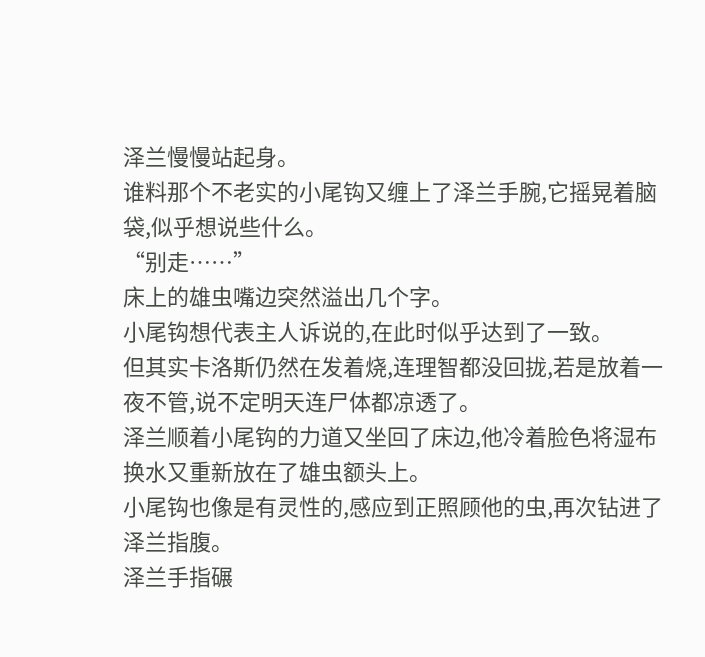泽兰慢慢站起身。
谁料那个不老实的小尾钩又缠上了泽兰手腕,它摇晃着脑袋,似乎想说些什么。
“别走……”
床上的雄虫嘴边突然溢出几个字。
小尾钩想代表主人诉说的,在此时似乎达到了一致。
但其实卡洛斯仍然在发着烧,连理智都没回拢,若是放着一夜不管,说不定明天连尸体都凉透了。
泽兰顺着小尾钩的力道又坐回了床边,他冷着脸色将湿布换水又重新放在了雄虫额头上。
小尾钩也像是有灵性的,感应到正照顾他的虫,再次钻进了泽兰指腹。
泽兰手指碾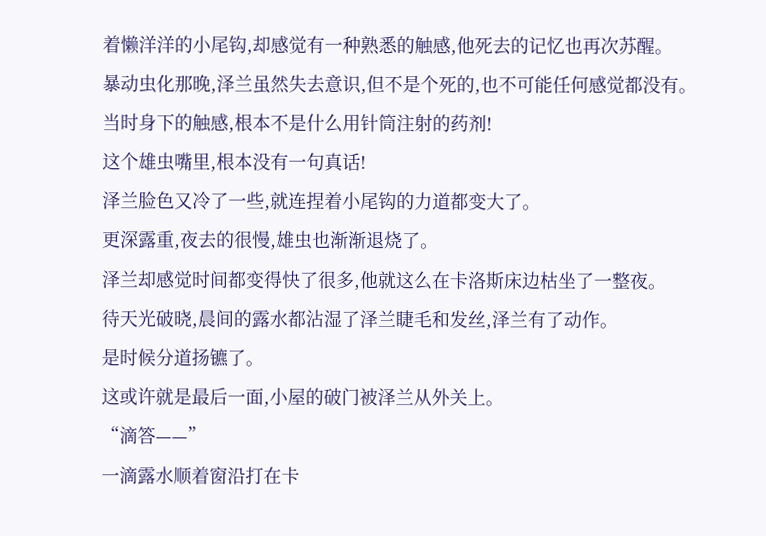着懒洋洋的小尾钩,却感觉有一种熟悉的触感,他死去的记忆也再次苏醒。
暴动虫化那晚,泽兰虽然失去意识,但不是个死的,也不可能任何感觉都没有。
当时身下的触感,根本不是什么用针筒注射的药剂!
这个雄虫嘴里,根本没有一句真话!
泽兰脸色又冷了一些,就连捏着小尾钩的力道都变大了。
更深露重,夜去的很慢,雄虫也渐渐退烧了。
泽兰却感觉时间都变得快了很多,他就这么在卡洛斯床边枯坐了一整夜。
待天光破晓,晨间的露水都沾湿了泽兰睫毛和发丝,泽兰有了动作。
是时候分道扬镳了。
这或许就是最后一面,小屋的破门被泽兰从外关上。
“滴答——”
一滴露水顺着窗沿打在卡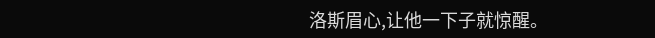洛斯眉心,让他一下子就惊醒。